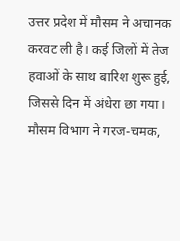उत्तर प्रदेश में मौसम ने अचानक करवट ली है। कई जिलों में तेज हवाओं के साथ बारिश शुरू हुई, जिससे दिन में अंधेरा छा गया। मौसम विभाग ने गरज-चमक,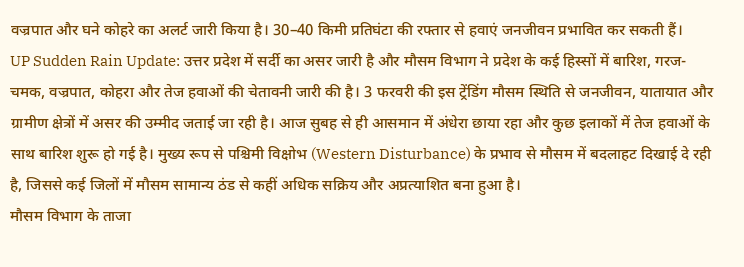वज्रपात और घने कोहरे का अलर्ट जारी किया है। 30–40 किमी प्रतिघंटा की रफ्तार से हवाएं जनजीवन प्रभावित कर सकती हैं।
UP Sudden Rain Update: उत्तर प्रदेश में सर्दी का असर जारी है और मौसम विभाग ने प्रदेश के कई हिस्सों में बारिश, गरज-चमक, वज्रपात, कोहरा और तेज हवाओं की चेतावनी जारी की है। 3 फरवरी की इस ट्रेंडिंग मौसम स्थिति से जनजीवन, यातायात और ग्रामीण क्षेत्रों में असर की उम्मीद जताई जा रही है। आज सुबह से ही आसमान में अंधेरा छाया रहा और कुछ इलाकों में तेज हवाओं के साथ बारिश शुरू हो गई है। मुख्य रूप से पश्चिमी विक्षोभ (Western Disturbance) के प्रभाव से मौसम में बदलाहट दिखाई दे रही है, जिससे कई जिलों में मौसम सामान्य ठंड से कहीं अधिक सक्रिय और अप्रत्याशित बना हुआ है।
मौसम विभाग के ताजा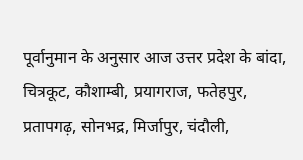पूर्वानुमान के अनुसार आज उत्तर प्रदेश के बांदा, चित्रकूट, कौशाम्बी, प्रयागराज, फतेहपुर, प्रतापगढ़, सोनभद्र, मिर्जापुर, चंदौली,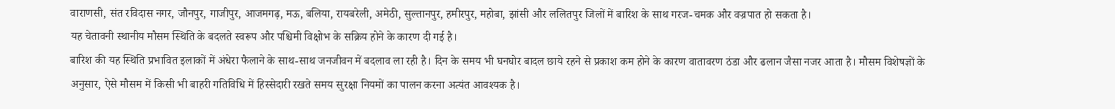वाराणसी, संत रविदास नगर, जौनपुर, गाजीपुर, आजमगढ़, मऊ, बलिया, रायबरेली, अमेठी, सुल्तानपुर, हमीरपुर, महोबा, झांसी और ललितपुर जिलों में बारिश के साथ गरज-चमक और वज्रपात हो सकता है।
यह चेतावनी स्थानीय मौसम स्थिति के बदलते स्वरूप और पश्चिमी विक्षोभ के सक्रिय होने के कारण दी गई है।
बारिश की यह स्थिति प्रभावित इलाकों में अंधेरा फैलाने के साथ-साथ जनजीवन में बदलाव ला रही है। दिन के समय भी घनघोर बादल छाये रहने से प्रकाश कम होने के कारण वातावरण ठंडा और ढलान जैसा नजर आता है। मौसम विशेषज्ञों के अनुसार, ऐसे मौसम में किसी भी बाहरी गतिविधि में हिस्सेदारी रखते समय सुरक्षा नियमों का पालन करना अत्यंत आवश्यक है।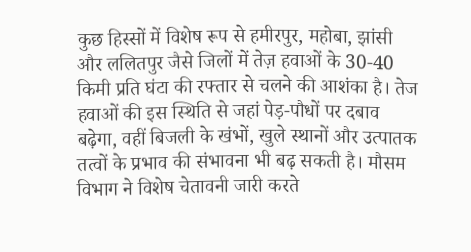कुछ हिस्सों में विशेष रूप से हमीरपुर, महोबा, झांसी और ललितपुर जैसे जिलों में तेज़ हवाओं के 30-40 किमी प्रति घंटा की रफ्तार से चलने की आशंका है। तेज हवाओं की इस स्थिति से जहां पेड़-पौधों पर दबाव बढ़ेगा, वहीं बिजली के खंभों, खुले स्थानों और उत्पातक तत्वों के प्रभाव की संभावना भी बढ़ सकती है। मौसम विभाग ने विशेष चेतावनी जारी करते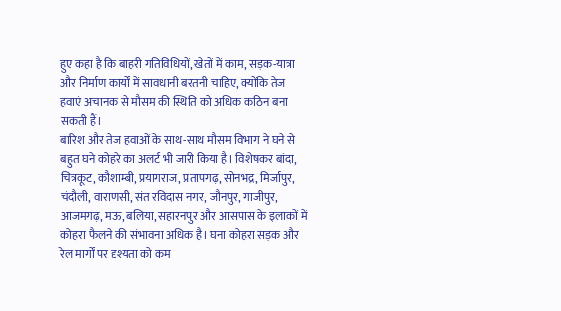हुए कहा है कि बाहरी गतिविधियों, खेतों में काम, सड़क-यात्रा और निर्माण कार्यों में सावधानी बरतनी चाहिए, क्योंकि तेज हवाएं अचानक से मौसम की स्थिति को अधिक कठिन बना सकती हैं।
बारिश और तेज हवाओं के साथ-साथ मौसम विभाग ने घने से बहुत घने कोहरे का अलर्ट भी जारी किया है। विशेषकर बांदा, चित्रकूट, कौशाम्बी, प्रयागराज, प्रतापगढ़, सोनभद्र, मिर्जापुर, चंदौली, वाराणसी, संत रविदास नगर, जौनपुर, गाजीपुर, आजमगढ़, मऊ, बलिया, सहारनपुर और आसपास के इलाकों में कोहरा फैलने की संभावना अधिक है। घना कोहरा सड़क और रेल मार्गों पर दृश्यता को कम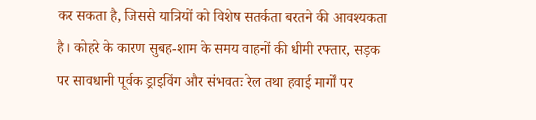कर सकता है, जिससे यात्रियों को विशेष सतर्कता बरतने की आवश्यकता है। कोहरे के कारण सुबह-शाम के समय वाहनों की धीमी रफ्तार, सड़क पर सावधानी पूर्वक ड्राइविंग और संभवतः रेल तथा हवाई मार्गों पर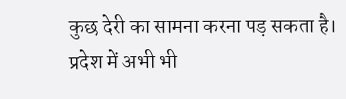कुछ देरी का सामना करना पड़ सकता है।
प्रदेश में अभी भी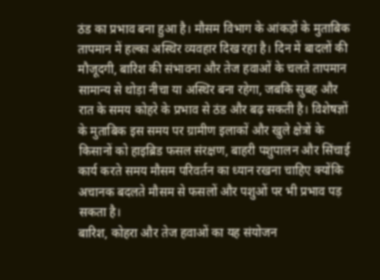ठंड का प्रभाव बना हुआ है। मौसम विभाग के आंकड़ों के मुताबिक तापमान में हल्का अस्थिर व्यवहार दिख रहा है। दिन में बादलों की मौजूदगी, बारिश की संभावना और तेज हवाओं के चलते तापमान सामान्य से थोड़ा नीचा या अस्थिर बना रहेगा, जबकि सुबह और रात के समय कोहरे के प्रभाव से ठंड और बढ़ सकती है। विशेषज्ञों के मुताबिक इस समय पर ग्रामीण इलाकों और खुले क्षेत्रों के किसानों को हाइब्रिड फसल संरक्षण, बाहरी पशुपालन और सिंचाई कार्य करते समय मौसम परिवर्तन का ध्यान रखना चाहिए क्योंकि अचानक बदलते मौसम से फसलों और पशुओं पर भी प्रभाव पड़ सकता है।
बारिश, कोहरा और तेज हवाओं का यह संयोजन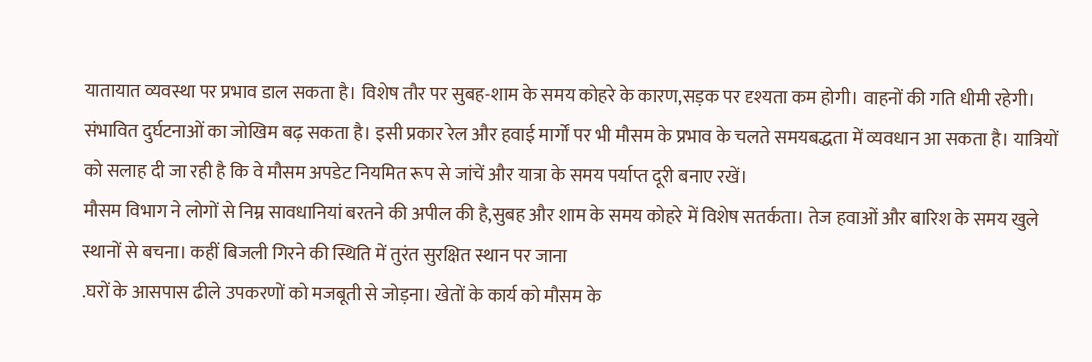यातायात व्यवस्था पर प्रभाव डाल सकता है। विशेष तौर पर सुबह-शाम के समय कोहरे के कारण,सड़क पर दृश्यता कम होगी। वाहनों की गति धीमी रहेगी। संभावित दुर्घटनाओं का जोखिम बढ़ सकता है। इसी प्रकार रेल और हवाई मार्गों पर भी मौसम के प्रभाव के चलते समयबद्धता में व्यवधान आ सकता है। यात्रियों को सलाह दी जा रही है कि वे मौसम अपडेट नियमित रूप से जांचें और यात्रा के समय पर्याप्त दूरी बनाए रखें।
मौसम विभाग ने लोगों से निम्न सावधानियां बरतने की अपील की है,सुबह और शाम के समय कोहरे में विशेष सतर्कता। तेज हवाओं और बारिश के समय खुले स्थानों से बचना। कहीं बिजली गिरने की स्थिति में तुरंत सुरक्षित स्थान पर जाना
.घरों के आसपास ढीले उपकरणों को मजबूती से जोड़ना। खेतों के कार्य को मौसम के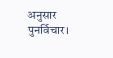अनुसार पुनर्विचार।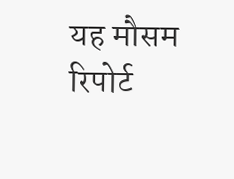यह मौसम रिपोर्ट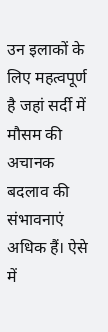उन इलाकों के लिए महत्वपूर्ण है जहां सर्दी में मौसम की अचानक बदलाव की संभावनाएं अधिक हैं। ऐसे में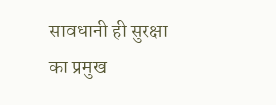सावधानी ही सुरक्षा का प्रमुख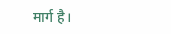मार्ग है।